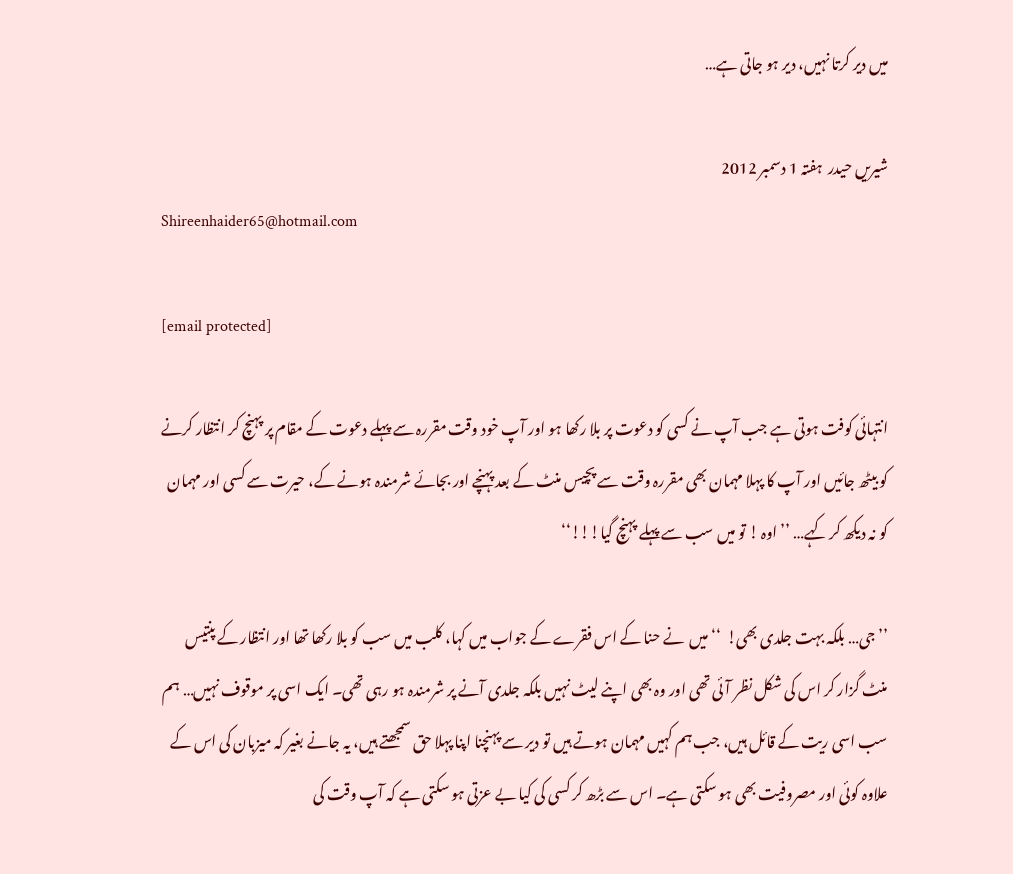میں دیر کرتا نہیں، دیر ہو جاتی ہے…

شیریں حیدر  ہفتہ 1 دسمبر 2012
Shireenhaider65@hotmail.com

[email protected]

انتہائی کوفت ہوتی ہے جب آپ نے کسی کو دعوت پر بلا رکھا ہو اور آپ خود وقت مقررہ سے پہلے دعوت کے مقام پر پہنچ کر انتظار کرنے کو بیٹھ جائیں اور آپ کا پہلا مہمان بھی مقررہ وقت سے پچیس منٹ کے بعد پہنچے اور بجائے شرمندہ ہونے کے، حیرت سے کسی اور مہمان کو نہ دیکھ کر کہے… ’’ اوہ ! تو میں سب سے پہلے پہنچ گیا!!!‘‘

’’ جی… بلکہ بہت جلدی بھی!  ‘‘ میں  نے حنا کے اس فقرے کے جواب میں کہا، کلب میں سب کو بلا رکھا تھا اور انتظار کے پنتیس منٹ گزار کر اس کی شکل نظر آئی تھی اور وہ بھی اپنے لیٹ نہیں بلکہ جلدی آنے پر شرمندہ ہو رہی تھی۔ ایک اسی پر موقوف نہیں… ہم سب اسی ریت کے قائل ہیں، جب ہم کہیں مہمان ہوتے ہیں تو دیر سے پہنچنا اپنا پہلا حق سمجھتے ہیں، یہ جانے بغیر کہ میزبان کی اس کے علاوہ کوئی اور مصروفیت بھی ہو سکتی ہے۔ اس سے بڑھ کر کسی کی کیا بے عزتی ہو سکتی ہے کہ آپ وقت کی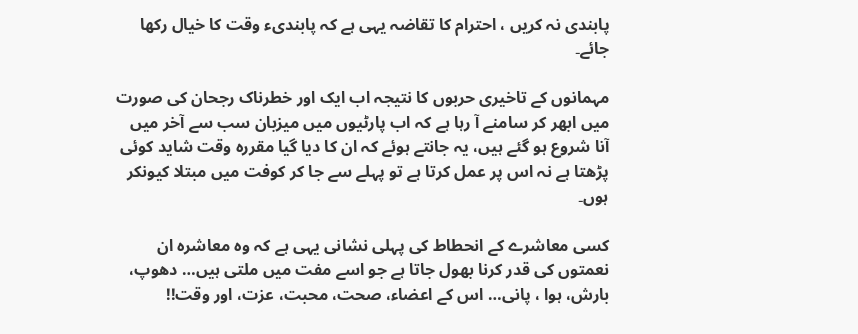پابندی نہ کریں ، احترام کا تقاضہ یہی ہے کہ پابندیء وقت کا خیال رکھا جائے۔

مہمانوں کے تاخیری حربوں کا نتیجہ اب ایک اور خطرناک رجحان کی صورت میں ابھر کر سامنے آ رہا ہے کہ اب پارٹیوں میں میزبان سب سے آخر میں آنا شروع ہو گئے ہیں، یہ جانتے ہوئے کہ ان کا دیا گیا مقررہ وقت شاید کوئی پڑھتا ہے نہ اس پر عمل کرتا ہے تو پہلے سے جا کر کوفت میں مبتلا کیونکر ہوں۔

کسی معاشرے کے انحطاط کی پہلی نشانی یہی ہے کہ وہ معاشرہ ان نعمتوں کی قدر کرنا بھول جاتا ہے جو اسے مفت میں ملتی ہیں… دھوپ، بارش، ہوا ، پانی… اس کے اعضاء، صحت، محبت، عزت، اور وقت!!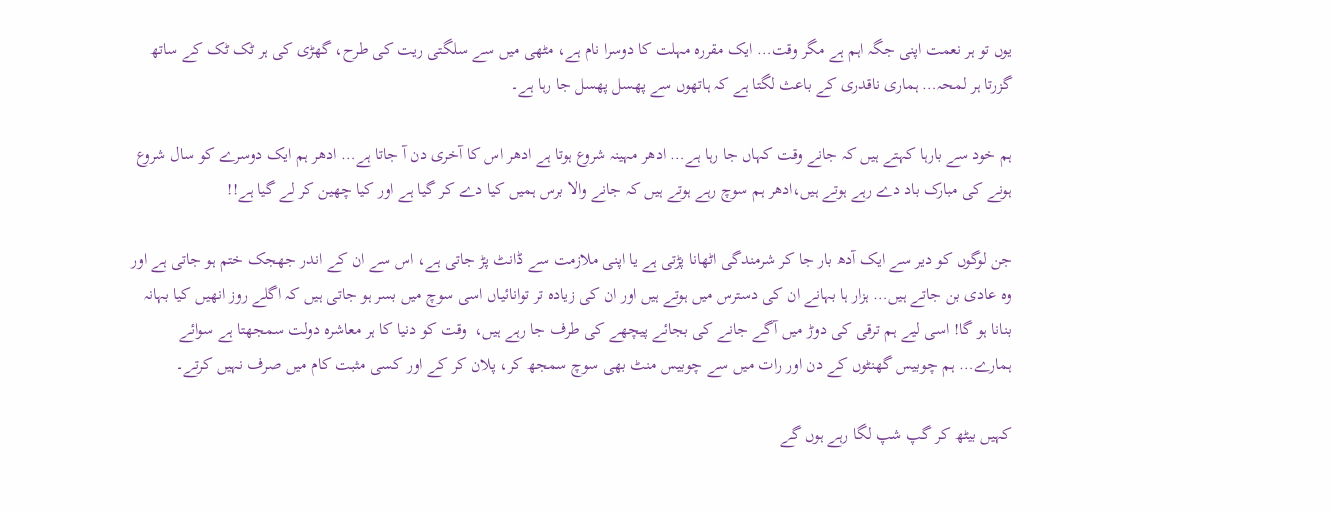یوں تو ہر نعمت اپنی جگہ اہم ہے مگر وقت… ایک مقررہ مہلت کا دوسرا نام ہے، مٹھی میں سے سلگتی ریت کی طرح، گھڑی کی ہر ٹک ٹک کے ساتھ گزرتا ہر لمحہ… ہماری ناقدری کے باعث لگتا ہے کہ ہاتھوں سے پھسل پھسل جا رہا ہے۔

ہم خود سے بارہا کہتے ہیں کہ جانے وقت کہاں جا رہا ہے… ادھر مہینہ شروع ہوتا ہے ادھر اس کا آخری دن آ جاتا ہے… ادھر ہم ایک دوسرے کو سال شروع ہونے کی مبارک باد دے رہے ہوتے ہیں،ادھر ہم سوچ رہے ہوتے ہیں کہ جانے والا برس ہمیں کیا دے کر گیا ہے اور کیا چھین کر لے گیا ہے!!

جن لوگوں کو دیر سے ایک آدھ بار جا کر شرمندگی اٹھانا پڑتی ہے یا اپنی ملازمت سے ڈانٹ پڑ جاتی ہے، اس سے ان کے اندر جھجک ختم ہو جاتی ہے اور وہ عادی بن جاتے ہیں… ہزار ہا بہانے ان کی دسترس میں ہوتے ہیں اور ان کی زیادہ تر توانائیاں اسی سوچ میں بسر ہو جاتی ہیں کہ اگلے روز انھیں کیا بہانہ بنانا ہو گا! اسی لیے ہم ترقی کی دوڑ میں آگے جانے کی بجائے پیچھے کی طرف جا رہے ہیں،  وقت کو دنیا کا ہر معاشرہ دولت سمجھتا ہے سوائے ہمارے… ہم چوبیس گھنٹوں کے دن اور رات میں سے چوبیس منٹ بھی سوچ سمجھ کر، پلان کر کے اور کسی مثبت کام میں صرف نہیں کرتے۔

کہیں بیٹھ کر گپ شپ لگا رہے ہوں گے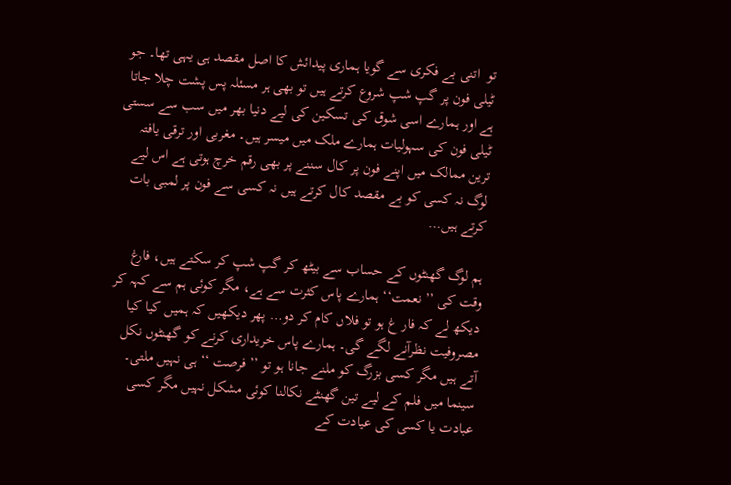تو  اتنی بے فکری سے گویا ہماری پیدائش کا اصل مقصد ہی یہی تھا۔ جو ٹیلی فون پر گپ شپ شروع کرتے ہیں تو بھی ہر مسئلہ پس پشت چلا جاتا ہے اور ہمارے اسی شوق کی تسکین کی لیے دنیا بھر میں سب سے سستی ٹیلی فون کی سہولیات ہمارے ملک میں میسر ہیں۔ مغربی اور ترقی یافتہ ترین ممالک میں اپنے فون پر کال سننے پر بھی رقم خرچ ہوتی ہے اس لیے لوگ نہ کسی کو بے مقصد کال کرتے ہیں نہ کسی سے فون پر لمبی بات کرتے ہیں…

ہم لوگ گھنٹوں کے حساب سے بیٹھ کر گپ شپ کر سکتے ہیں، فارغ وقت کی ’’ نعمت‘‘ ہمارے پاس کثرت سے ہے، مگر کوئی ہم سے کہہ کر دیکھ لے کہ فار غ ہو تو فلاں کام کر دو… پھر دیکھیں کہ ہمیں کیا کیا مصروفیت نظرآنے لگے گی۔ ہمارے پاس خریداری کرنے کو گھنٹوں نکل آتے ہیں مگر کسی بزرگ کو ملنے جانا ہو تو ’’ فرصت ‘‘ ہی نہیں ملتی۔ سینما میں فلم کے لیے تین گھنٹے نکالنا کوئی مشکل نہیں مگر کسی عبادت یا کسی کی عیادت کے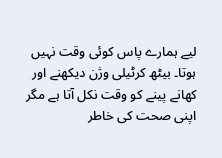لیے ہمارے پاس کوئی وقت نہیں ہوتا۔ بیٹھ کرٹیلی وژن دیکھنے اور کھانے پینے کو وقت نکل آتا ہے مگر اپنی صحت کی خاطر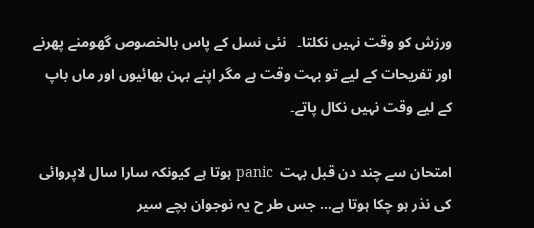ورزش کو وقت نہیں نکلتا۔   نئی نسل کے پاس بالخصوص گھومنے پھرنے اور تفریحات کے لیے تو بہت وقت ہے مگر اپنے بہن بھائیوں اور ماں باپ کے لیے وقت نہیں نکال پاتے۔

امتحان سے چند دن قبل بہت  panic ہوتا ہے کیونکہ سارا سال لاپروائی کی نذر ہو چکا ہوتا ہے… جس طر ح یہ نوجوان بچے سیر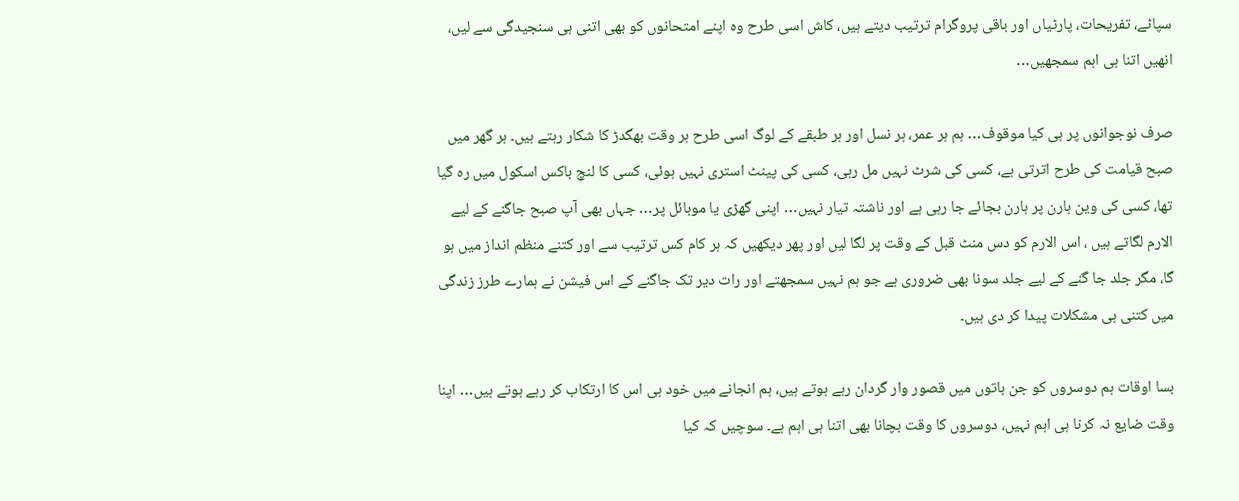سپاٹے، تفریحات، پارٹیاں اور باقی پروگرام ترتیب دیتے ہیں، کاش اسی طرح وہ اپنے امتحانوں کو بھی اتنی ہی سنجیدگی سے لیں، انھیں اتنا ہی اہم سمجھیں…

صرف نوجوانوں پر ہی کیا موقوف… ہم ہر عمر، ہر نسل اور ہر طبقے کے لوگ اسی طرح ہر وقت بھگدڑ کا شکار رہتے ہیں۔ ہر گھر میں صبح قیامت کی طرح اترتی ہے، کسی کی شرٹ نہیں مل رہی، کسی کی پینٹ استری نہیں ہوئی، کسی کا لنچ باکس اسکول میں رہ گیا تھا، کسی کی وین ہارن پر ہارن بجائے جا رہی ہے اور ناشتہ تیار نہیں… اپنی گھڑی یا موبائل پر… جہاں بھی آپ صبح جاگنے کے لیے الارم لگاتے ہیں ، اس الارم کو دس منٹ قبل کے وقت پر لگا لیں اور پھر دیکھیں کہ ہر کام کس ترتیب سے اور کتنے منظم انداز میں ہو گا، مگر جلد جا گنے کے لیے جلد سونا بھی ضروری ہے جو ہم نہیں سمجھتے اور رات دیر تک جاگنے کے اس فیشن نے ہمارے طرز زندگی میں کتنی ہی مشکلات پیدا کر دی ہیں۔

بسا اوقات ہم دوسروں کو جن باتوں میں قصور وار گردان رہے ہوتے ہیں، ہم انجانے میں خود ہی اس کا ارتکاب کر رہے ہوتے ہیں… اپنا وقت ضایع نہ کرنا ہی اہم نہیں، دوسروں کا وقت بچانا بھی اتنا ہی اہم ہے۔ سوچیں کہ کیا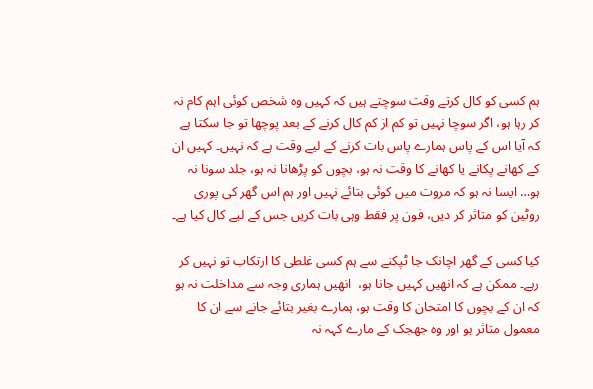ہم کسی کو کال کرتے وقت سوچتے ہیں کہ کہیں وہ شخص کوئی اہم کام نہ کر رہا ہو، اگر سوچا نہیں تو کم از کم کال کرنے کے بعد پوچھا تو جا سکتا ہے کہ آیا اس کے پاس ہمارے پاس بات کرنے کے لیے وقت ہے کہ نہیں۔ کہیں ان کے کھانے پکانے یا کھانے کا وقت نہ ہو، بچوں کو پڑھانا نہ ہو، جلد سونا نہ ہو… ایسا نہ ہو کہ مروت میں کوئی بتائے نہیں اور ہم اس گھر کی پوری روٹین کو متاثر کر دیں، فون پر فقط وہی بات کریں جس کے لیے کال کیا ہے۔

کیا کسی کے گھر اچانک جا ٹپکنے سے ہم کسی غلطی کا ارتکاب تو نہیں کر رہے۔ ممکن ہے کہ انھیں کہیں جانا ہو،  انھیں ہماری وجہ سے مداخلت نہ ہو کہ ان کے بچوں کا امتحان کا وقت ہو، ہمارے بغیر بتائے جانے سے ان کا معمول متاثر ہو اور وہ جھجک کے مارے کہہ نہ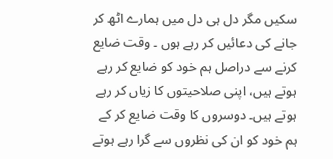سکیں مگر دل ہی دل میں ہمارے اٹھ کر جانے کی دعائیں کر رہے ہوں ۔ وقت ضایع کرنے سے دراصل ہم خود کو ضایع کر رہے ہوتے ہیں، اپنی صلاحیتوں کا زیاں کر رہے ہوتے ہیں۔ دوسروں کا وقت ضایع کر کے ہم خود کو ان کی نظروں سے گرا رہے ہوتے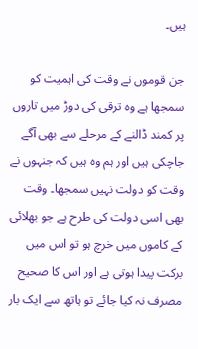ہیں۔

جن قوموں نے وقت کی اہمیت کو سمجھا ہے وہ ترقی کی دوڑ میں تاروں پر کمند ڈالنے کے مرحلے سے بھی آگے جاچکی ہیں اور ہم وہ ہیں کہ جنہوں نے وقت کو دولت نہیں سمجھا۔ وقت بھی اسی دولت کی طرح ہے جو بھلائی کے کاموں میں خرچ ہو تو اس میں برکت پیدا ہوتی ہے اور اس کا صحیح مصرف نہ کیا جائے تو ہاتھ سے ایک بار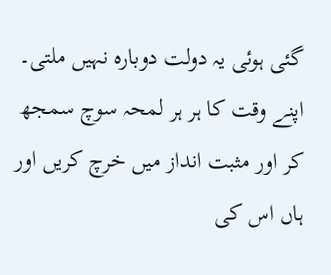گئی ہوئی یہ دولت دوبارہ نہیں ملتی۔  اپنے وقت کا ہر ہر لمحہ سوچ سمجھ کر اور مثبت انداز میں خرچ کریں اور ہاں اس کی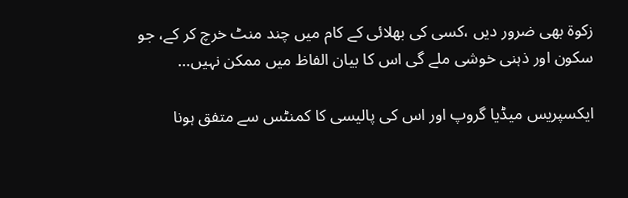زکوۃ بھی ضرور دیں ،کسی کی بھلائی کے کام میں چند منٹ خرچ کر کے، جو سکون اور ذہنی خوشی ملے گی اس کا بیان الفاظ میں ممکن نہیں…

ایکسپریس میڈیا گروپ اور اس کی پالیسی کا کمنٹس سے متفق ہونا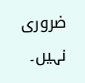ضروری نہیں۔